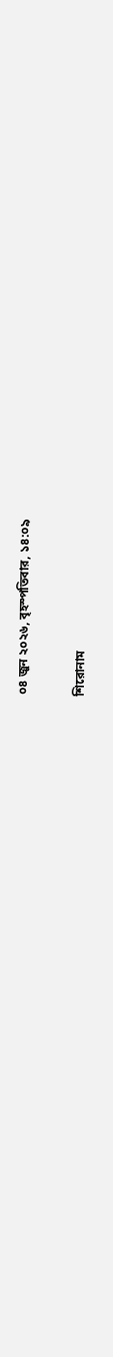০৪ জুন ২০২৬, বৃহস্পতিবার, ১৪:০৯

শিরোনাম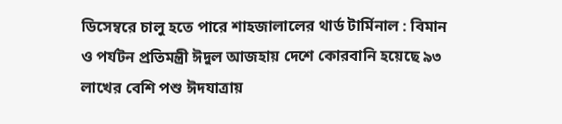ডিসেম্বরে চালু হতে পারে শাহজালালের থার্ড টার্মিনাল : বিমান ও পর্যটন প্রতিমন্ত্রী ঈদুল আজহায় দেশে কোরবানি হয়েছে ৯৩ লাখের বেশি পশু ঈদযাত্রায়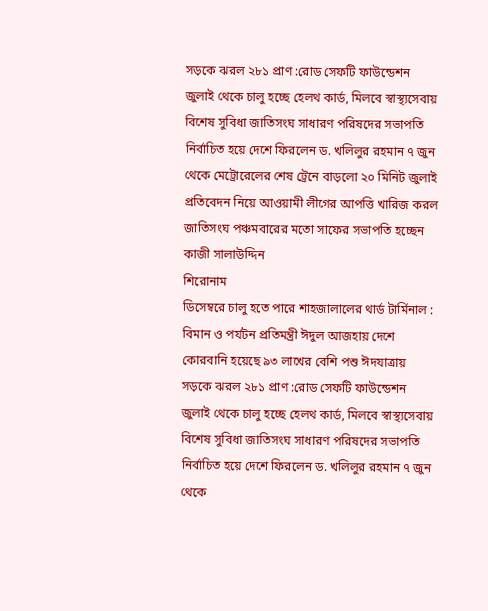সড়কে ঝরল ২৮১ প্রাণ :রোড সেফটি ফাউন্ডেশন জুলাই থেকে চালু হচ্ছে হেলথ কার্ড, মিলবে স্বাস্থ্যসেবায় বিশেষ সুবিধা জাতিসংঘ সাধারণ পরিষদের সভাপতি নির্বাচিত হয়ে দেশে ফিরলেন ড. খলিলুর রহমান ৭ জুন থেকে মেট্রোরেলের শেষ ট্রেনে বাড়লো ২০ মিনিট জুলাই প্রতিবেদন নিয়ে আওয়ামী লীগের আপত্তি খারিজ করল জাতিসংঘ পঞ্চমবারের মতো সাফের সভাপতি হচ্ছেন কাজী সালাউদ্দিন
শিরোনাম
ডিসেম্বরে চালু হতে পারে শাহজালালের থার্ড টার্মিনাল : বিমান ও পর্যটন প্রতিমন্ত্রী ঈদুল আজহায় দেশে কোরবানি হয়েছে ৯৩ লাখের বেশি পশু ঈদযাত্রায় সড়কে ঝরল ২৮১ প্রাণ :রোড সেফটি ফাউন্ডেশন জুলাই থেকে চালু হচ্ছে হেলথ কার্ড, মিলবে স্বাস্থ্যসেবায় বিশেষ সুবিধা জাতিসংঘ সাধারণ পরিষদের সভাপতি নির্বাচিত হয়ে দেশে ফিরলেন ড. খলিলুর রহমান ৭ জুন থেকে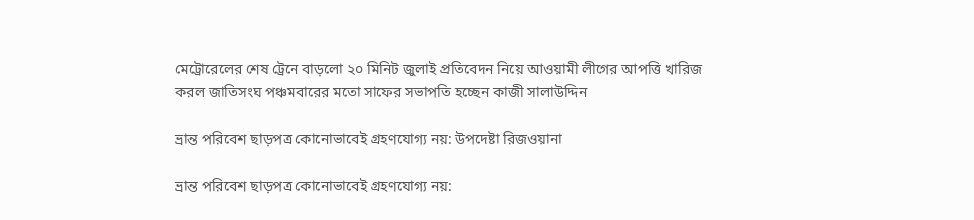মেট্রোরেলের শেষ ট্রেনে বাড়লো ২০ মিনিট জুলাই প্রতিবেদন নিয়ে আওয়ামী লীগের আপত্তি খারিজ করল জাতিসংঘ পঞ্চমবারের মতো সাফের সভাপতি হচ্ছেন কাজী সালাউদ্দিন

ভ্রান্ত পরিবেশ ছাড়পত্র কোনোভাবেই গ্রহণযোগ্য নয়: উপদেষ্টা রিজওয়ানা

ভ্রান্ত পরিবেশ ছাড়পত্র কোনোভাবেই গ্রহণযোগ্য নয়: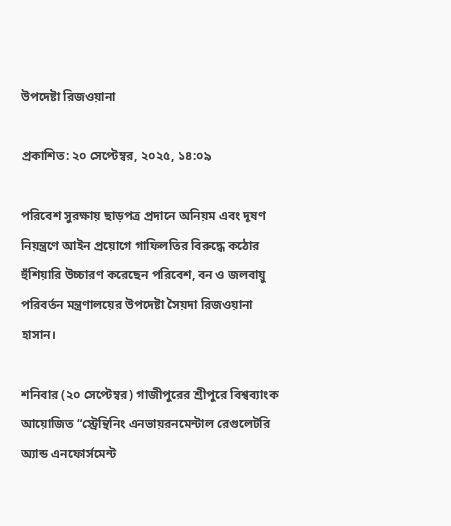উপদেষ্টা রিজওয়ানা

প্রকাশিত: ২০ সেপ্টেম্বর, ২০২৫, ১৪:০৯

পরিবেশ সুরক্ষায় ছাড়পত্র প্রদানে অনিয়ম এবং দূষণ নিয়ন্ত্রণে আইন প্রয়োগে গাফিলতির বিরুদ্ধে কঠোর হুঁশিয়ারি উচ্চারণ করেছেন পরিবেশ, বন ও জলবায়ু পরিবর্তন মন্ত্রণালয়ের উপদেষ্টা সৈয়দা রিজওয়ানা হাসান।

শনিবার (২০ সেপ্টেম্বর) গাজীপুরের শ্রীপুরে বিশ্বব্যাংক আয়োজিত “স্ট্রেন্থিনিং এনভায়রনমেন্টাল রেগুলেটরি অ্যান্ড এনফোর্সমেন্ট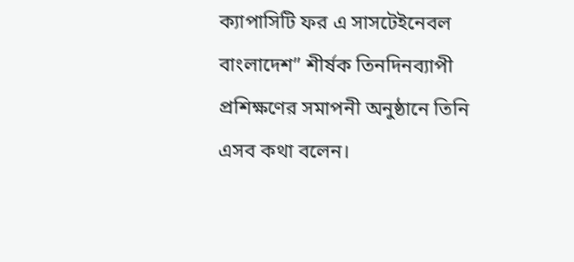ক্যাপাসিটি ফর এ সাসটেইনেবল বাংলাদেশ” শীর্ষক তিনদিনব্যাপী প্রশিক্ষণের সমাপনী অনুষ্ঠানে তিনি এসব কথা বলেন।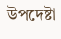উপদেষ্টা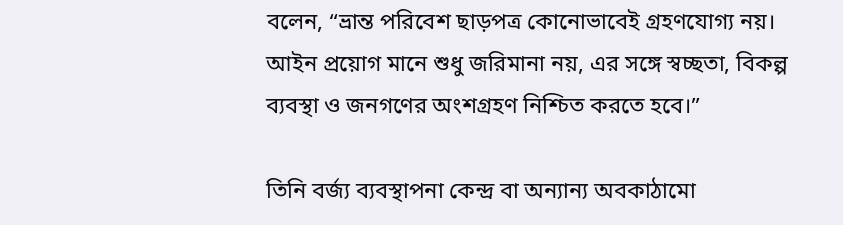বলেন, “ভ্রান্ত পরিবেশ ছাড়পত্র কোনোভাবেই গ্রহণযোগ্য নয়। আইন প্রয়োগ মানে শুধু জরিমানা নয়, এর সঙ্গে স্বচ্ছতা, বিকল্প ব্যবস্থা ও জনগণের অংশগ্রহণ নিশ্চিত করতে হবে।”

তিনি বর্জ্য ব্যবস্থাপনা কেন্দ্র বা অন্যান্য অবকাঠামো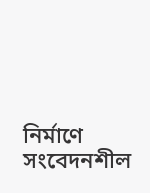নির্মাণে সংবেদনশীল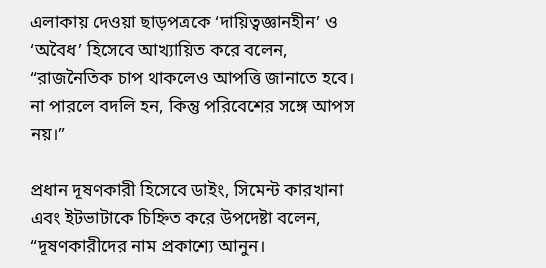এলাকায় দেওয়া ছাড়পত্রকে ‘দায়িত্বজ্ঞানহীন’ ও ‘অবৈধ’ হিসেবে আখ্যায়িত করে বলেন, “রাজনৈতিক চাপ থাকলেও আপত্তি জানাতে হবে। না পারলে বদলি হন, কিন্তু পরিবেশের সঙ্গে আপস নয়।”

প্রধান দূষণকারী হিসেবে ডাইং, সিমেন্ট কারখানা এবং ইটভাটাকে চিহ্নিত করে উপদেষ্টা বলেন, “দূষণকারীদের নাম প্রকাশ্যে আনুন।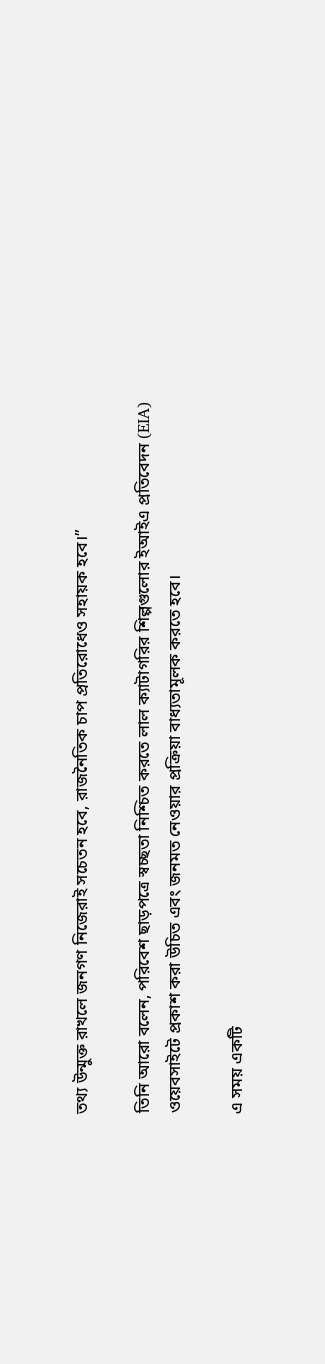তথ্য উন্মুক্ত রাখলে জনগণ নিজেরাই সচেতন হবে, রাজনৈতিক চাপ প্রতিরোধেও সহায়ক হবে।”

তিনি আরো বলেন, পরিবেশ ছাড়পত্রে স্বচ্ছতা নিশ্চিত করতে লাল ক্যাটাগরির শিল্পগুলোর ইআইএ প্রতিবেদন (EIA) ওয়েবসাইটে প্রকাশ করা উচিত এবং জনমত নেওয়ার প্রক্রিয়া বাধ্যতামূলক করতে হবে।

এ সময় একটি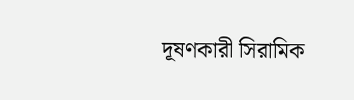দূষণকারী সিরামিক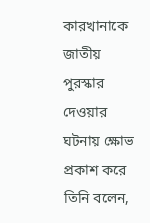কারখানাকে জাতীয় পুরস্কার দেওয়ার ঘটনায় ক্ষোভ প্রকাশ করে তিনি বলেন,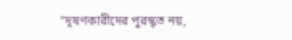“দূষণকারীদের পুরস্কৃত নয়,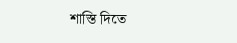শাস্তি দিতে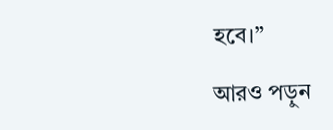হবে।”

আরও পড়ুন